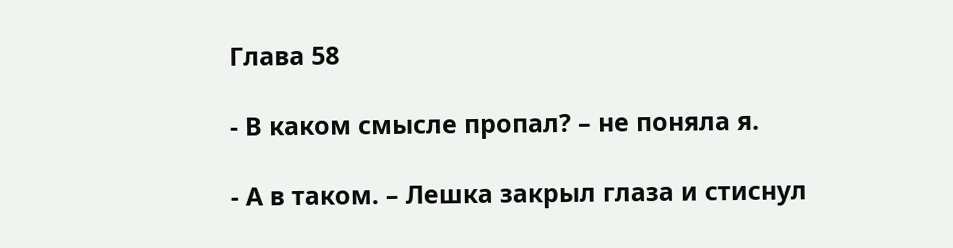Глава 58

- В каком смысле пропал? – не поняла я.

- А в таком. – Лешка закрыл глаза и стиснул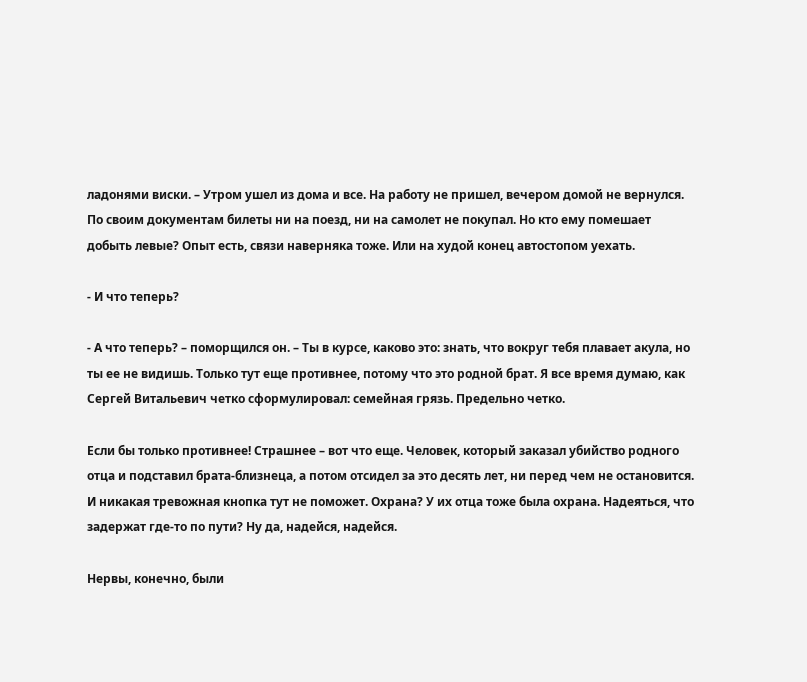ладонями виски. – Утром ушел из дома и все. На работу не пришел, вечером домой не вернулся. По своим документам билеты ни на поезд, ни на самолет не покупал. Но кто ему помешает добыть левые? Опыт есть, связи наверняка тоже. Или на худой конец автостопом уехать.

- И что теперь?

- А что теперь? – поморщился он. – Ты в курсе, каково это: знать, что вокруг тебя плавает акула, но ты ее не видишь. Только тут еще противнее, потому что это родной брат. Я все время думаю, как Сергей Витальевич четко сформулировал: семейная грязь. Предельно четко.

Если бы только противнее! Страшнее – вот что еще. Человек, который заказал убийство родного отца и подставил брата-близнеца, а потом отсидел за это десять лет, ни перед чем не остановится. И никакая тревожная кнопка тут не поможет. Охрана? У их отца тоже была охрана. Надеяться, что задержат где-то по пути? Ну да, надейся, надейся.

Нервы, конечно, были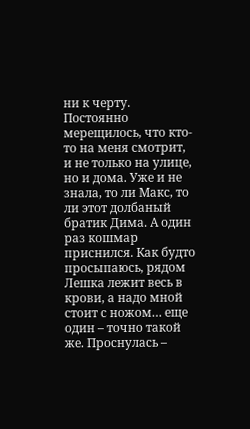ни к черту. Постоянно мерещилось, что кто-то на меня смотрит, и не только на улице, но и дома. Уже и не знала, то ли Макс, то ли этот долбаный братик Дима. А один раз кошмар приснился. Как будто просыпаюсь, рядом Лешка лежит весь в крови, а надо мной стоит с ножом… еще один – точно такой же. Проснулась –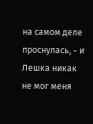на самом деле проснулась, - и Лешка никак не мог меня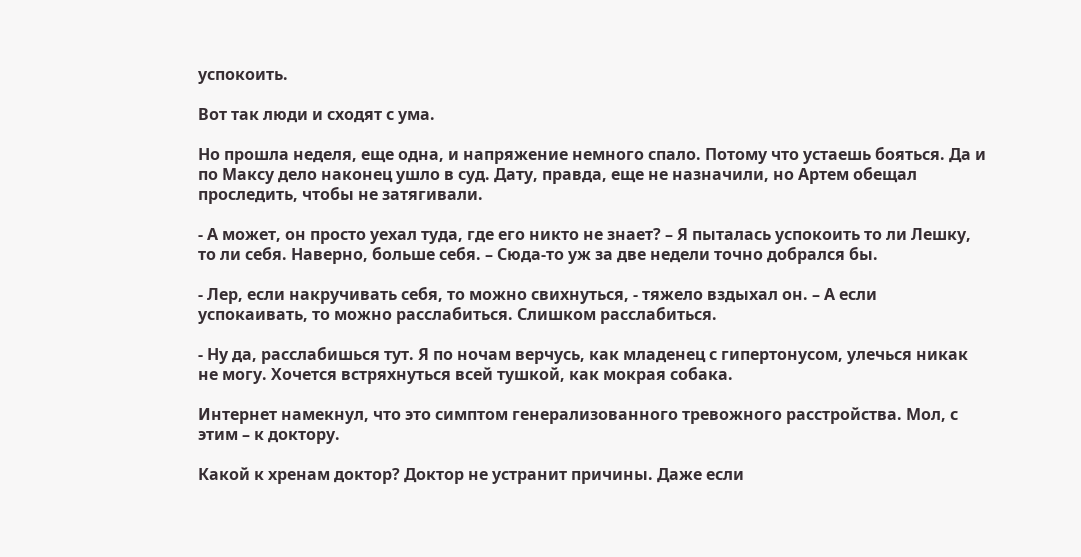успокоить.

Вот так люди и сходят с ума.

Но прошла неделя, еще одна, и напряжение немного спало. Потому что устаешь бояться. Да и по Максу дело наконец ушло в суд. Дату, правда, еще не назначили, но Артем обещал проследить, чтобы не затягивали.

- А может, он просто уехал туда, где его никто не знает? – Я пыталась успокоить то ли Лешку, то ли себя. Наверно, больше себя. – Сюда-то уж за две недели точно добрался бы.

- Лер, если накручивать себя, то можно свихнуться, - тяжело вздыхал он. – А если успокаивать, то можно расслабиться. Слишком расслабиться.

- Ну да, расслабишься тут. Я по ночам верчусь, как младенец с гипертонусом, улечься никак не могу. Хочется встряхнуться всей тушкой, как мокрая собака.

Интернет намекнул, что это симптом генерализованного тревожного расстройства. Мол, с этим – к доктору.

Какой к хренам доктор? Доктор не устранит причины. Даже если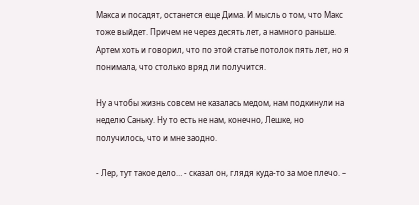Макса и посадят, останется еще Дима. И мысль о том, что Макс тоже выйдет. Причем не через десять лет, а намного раньше. Артем хоть и говорил, что по этой статье потолок пять лет, но я понимала, что столько вряд ли получится.

Ну а чтобы жизнь совсем не казалась медом, нам подкинули на неделю Саньку. Ну то есть не нам, конечно, Лешке, но получилось, что и мне заодно.

- Лер, тут такое дело… - сказал он, глядя куда-то за мое плечо. –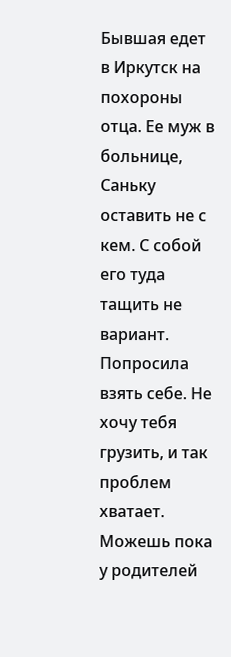Бывшая едет в Иркутск на похороны отца. Ее муж в больнице, Саньку оставить не с кем. С собой его туда тащить не вариант. Попросила взять себе. Не хочу тебя грузить, и так проблем хватает. Можешь пока у родителей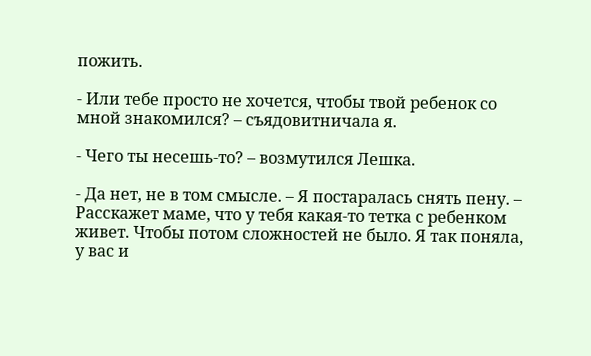пожить.

- Или тебе просто не хочется, чтобы твой ребенок со мной знакомился? – съядовитничала я.

- Чего ты несешь-то? – возмутился Лешка.

- Да нет, не в том смысле. – Я постаралась снять пену. – Расскажет маме, что у тебя какая-то тетка с ребенком живет. Чтобы потом сложностей не было. Я так поняла, у вас и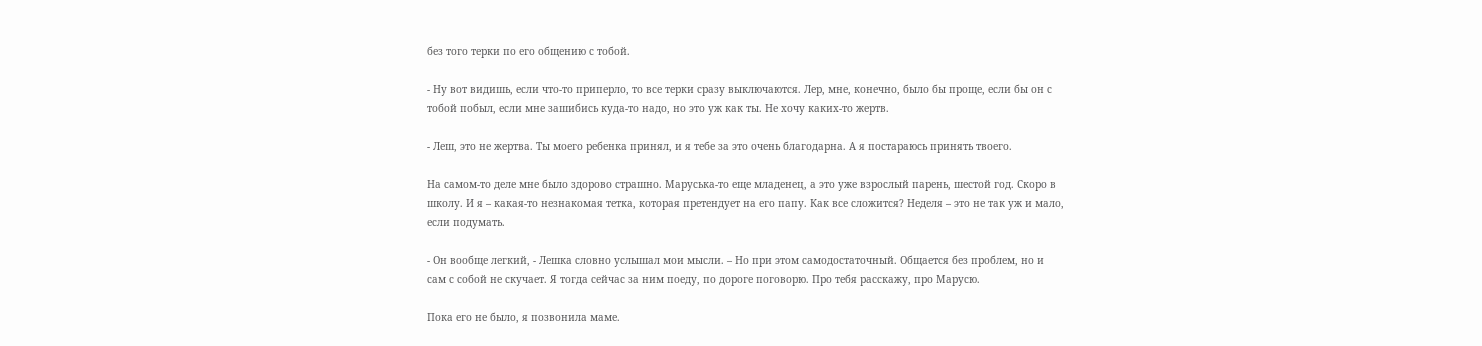без того терки по его общению с тобой.

- Ну вот видишь, если что-то приперло, то все терки сразу выключаются. Лер, мне, конечно, было бы проще, если бы он с тобой побыл, если мне зашибись куда-то надо, но это уж как ты. Не хочу каких-то жертв.

- Леш, это не жертва. Ты моего ребенка принял, и я тебе за это очень благодарна. А я постараюсь принять твоего.

На самом-то деле мне было здорово страшно. Маруська-то еще младенец, а это уже взрослый парень, шестой год. Скоро в школу. И я – какая-то незнакомая тетка, которая претендует на его папу. Как все сложится? Неделя – это не так уж и мало, если подумать.

- Он вообще легкий, - Лешка словно услышал мои мысли. – Но при этом самодостаточный. Общается без проблем, но и сам с собой не скучает. Я тогда сейчас за ним поеду, по дороге поговорю. Про тебя расскажу, про Марусю.

Пока его не было, я позвонила маме.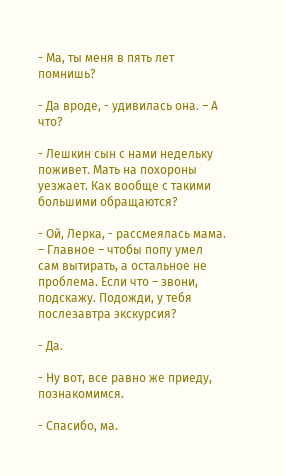- Ма, ты меня в пять лет помнишь?

- Да вроде, - удивилась она. – А что?

- Лешкин сын с нами недельку поживет. Мать на похороны уезжает. Как вообще с такими большими обращаются?

- Ой, Лерка, - рассмеялась мама. – Главное – чтобы попу умел сам вытирать, а остальное не проблема. Если что – звони, подскажу. Подожди, у тебя послезавтра экскурсия?

- Да.

- Ну вот, все равно же приеду, познакомимся.

- Спасибо, ма.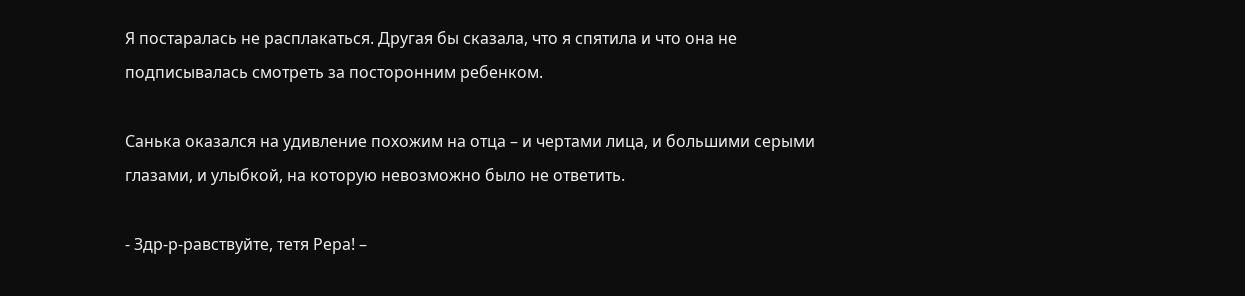Я постаралась не расплакаться. Другая бы сказала, что я спятила и что она не подписывалась смотреть за посторонним ребенком.

Санька оказался на удивление похожим на отца – и чертами лица, и большими серыми глазами, и улыбкой, на которую невозможно было не ответить.

- Здр-р-равствуйте, тетя Рера! –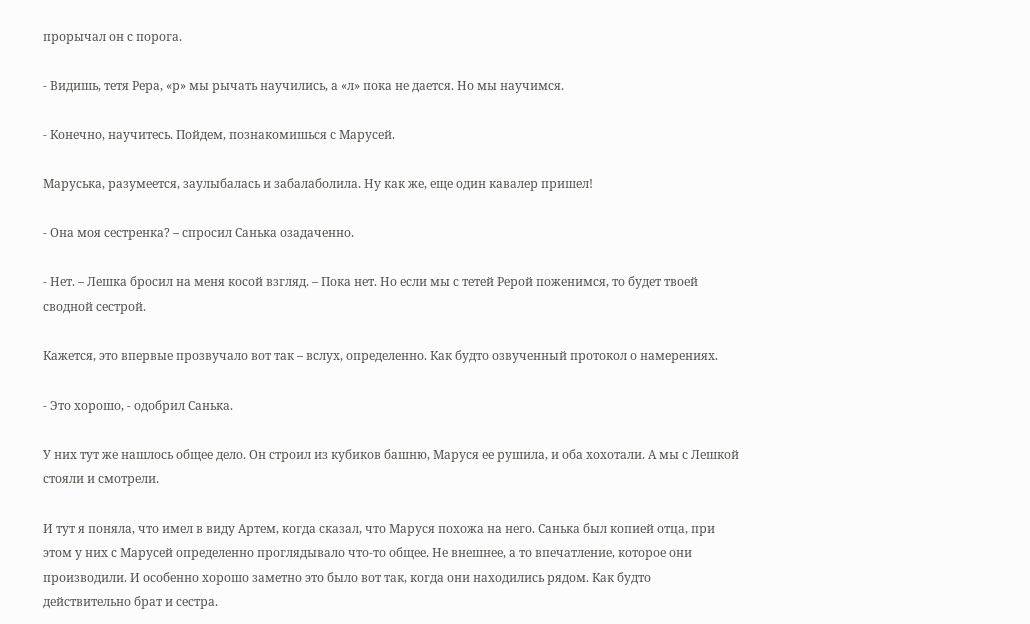прорычал он с порога.

- Видишь, тетя Рера, «р» мы рычать научились, а «л» пока не дается. Но мы научимся.

- Конечно, научитесь. Пойдем, познакомишься с Марусей.

Маруська, разумеется, заулыбалась и забалаболила. Ну как же, еще один кавалер пришел!

- Она моя сестренка? – спросил Санька озадаченно.

- Нет. – Лешка бросил на меня косой взгляд. – Пока нет. Но если мы с тетей Рерой поженимся, то будет твоей сводной сестрой.

Кажется, это впервые прозвучало вот так – вслух, определенно. Как будто озвученный протокол о намерениях.

- Это хорошо, - одобрил Санька.

У них тут же нашлось общее дело. Он строил из кубиков башню, Маруся ее рушила, и оба хохотали. А мы с Лешкой стояли и смотрели.

И тут я поняла, что имел в виду Артем, когда сказал, что Маруся похожа на него. Санька был копией отца, при этом у них с Марусей определенно проглядывало что-то общее. Не внешнее, а то впечатление, которое они производили. И особенно хорошо заметно это было вот так, когда они находились рядом. Как будто действительно брат и сестра.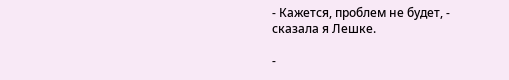- Кажется, проблем не будет, - сказала я Лешке.

-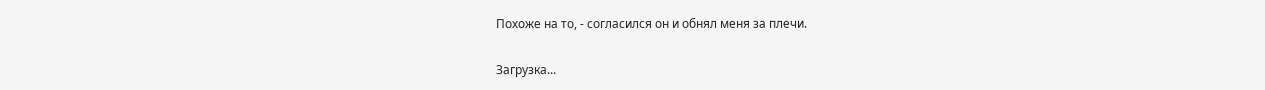Похоже на то, - согласился он и обнял меня за плечи.

Загрузка...